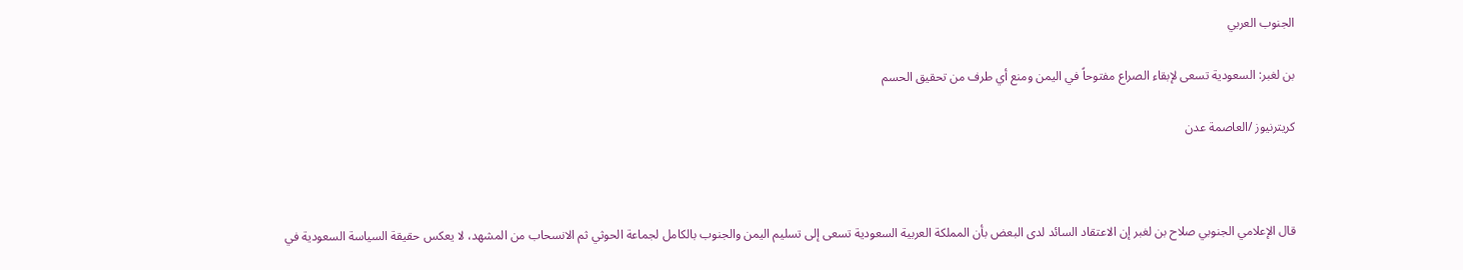الجنوب العربي

بن لغبر: السعودية تسعى لإبقاء الصراع مفتوحاً في اليمن ومنع أي طرف من تحقيق الحسم

كريترنيوز /العاصمة عدن



قال الإعلامي الجنوبي صلاح بن لغبر إن الاعتقاد السائد لدى البعض بأن المملكة العربية السعودية تسعى إلى تسليم اليمن والجنوب بالكامل لجماعة الحوثي ثم الانسحاب من المشهد، لا يعكس حقيقة السياسة السعودية في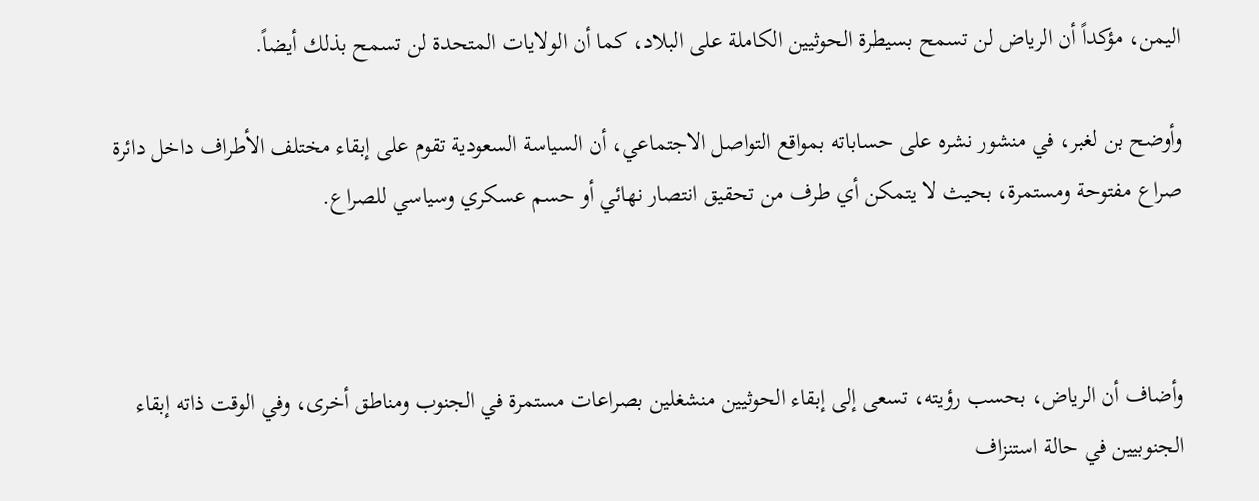اليمن، مؤكداً أن الرياض لن تسمح بسيطرة الحوثيين الكاملة على البلاد، كما أن الولايات المتحدة لن تسمح بذلك أيضاً.

وأوضح بن لغبر، في منشور نشره على حساباته بمواقع التواصل الاجتماعي، أن السياسة السعودية تقوم على إبقاء مختلف الأطراف داخل دائرة صراع مفتوحة ومستمرة، بحيث لا يتمكن أي طرف من تحقيق انتصار نهائي أو حسم عسكري وسياسي للصراع.



وأضاف أن الرياض، بحسب رؤيته، تسعى إلى إبقاء الحوثيين منشغلين بصراعات مستمرة في الجنوب ومناطق أخرى، وفي الوقت ذاته إبقاء الجنوبيين في حالة استنزاف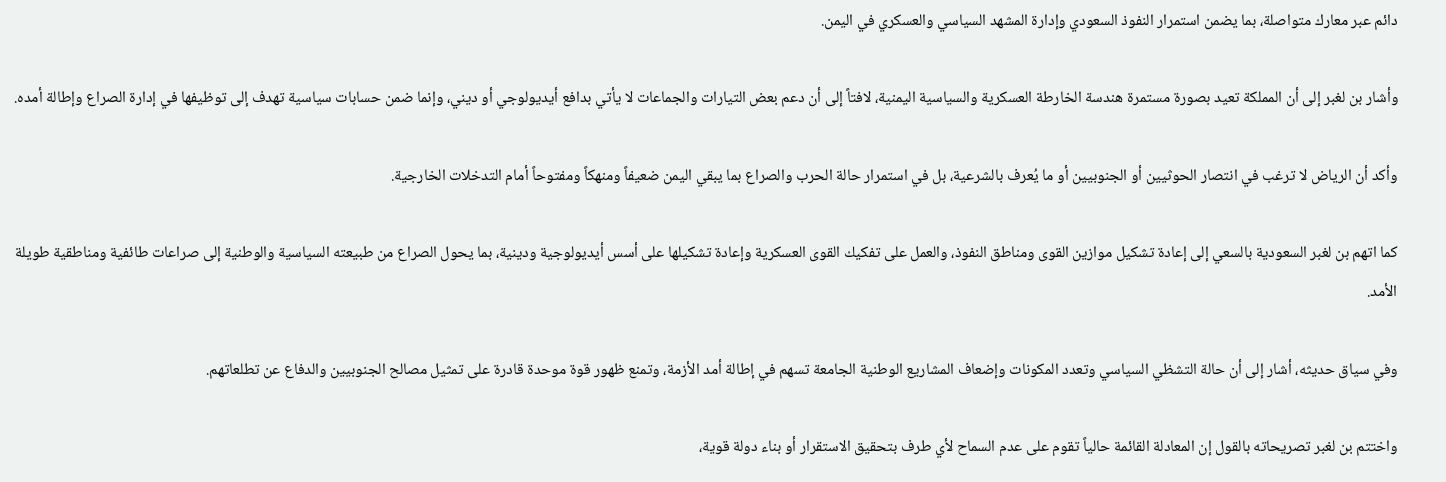دائم عبر معارك متواصلة، بما يضمن استمرار النفوذ السعودي وإدارة المشهد السياسي والعسكري في اليمن.

وأشار بن لغبر إلى أن المملكة تعيد بصورة مستمرة هندسة الخارطة العسكرية والسياسية اليمنية، لافتاً إلى أن دعم بعض التيارات والجماعات لا يأتي بدافع أيديولوجي أو ديني، وإنما ضمن حسابات سياسية تهدف إلى توظيفها في إدارة الصراع وإطالة أمده.

وأكد أن الرياض لا ترغب في انتصار الحوثيين أو الجنوبيين أو ما يُعرف بالشرعية، بل في استمرار حالة الحرب والصراع بما يبقي اليمن ضعيفاً ومنهكاً ومفتوحاً أمام التدخلات الخارجية.

كما اتهم بن لغبر السعودية بالسعي إلى إعادة تشكيل موازين القوى ومناطق النفوذ، والعمل على تفكيك القوى العسكرية وإعادة تشكيلها على أسس أيديولوجية ودينية، بما يحول الصراع من طبيعته السياسية والوطنية إلى صراعات طائفية ومناطقية طويلة الأمد.

وفي سياق حديثه، أشار إلى أن حالة التشظي السياسي وتعدد المكونات وإضعاف المشاريع الوطنية الجامعة تسهم في إطالة أمد الأزمة، وتمنع ظهور قوة موحدة قادرة على تمثيل مصالح الجنوبيين والدفاع عن تطلعاتهم.

واختتم بن لغبر تصريحاته بالقول إن المعادلة القائمة حالياً تقوم على عدم السماح لأي طرف بتحقيق الاستقرار أو بناء دولة قوية،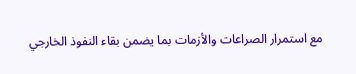مع استمرار الصراعات والأزمات بما يضمن بقاء النفوذ الخارجي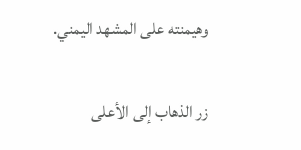وهيمنته على المشهد اليمني.

زر الذهاب إلى الأعلى